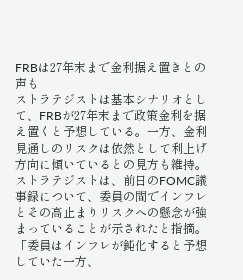FRBは27年末まで金利据え置きとの声も
ストラテジストは基本シナリオとして、FRBが27年末まで政策金利を据え置くと予想している。一方、金利見通しのリスクは依然として利上げ方向に傾いているとの見方も維持。
ストラテジストは、前日のFOMC議事録について、委員の間でインフレとその高止まりリスクへの懸念が強まっていることが示されたと指摘。
「委員はインフレが鈍化すると予想していた一方、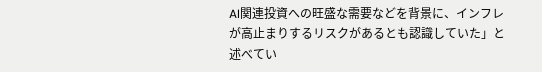AI関連投資への旺盛な需要などを背景に、インフレが高止まりするリスクがあるとも認識していた」と述べてい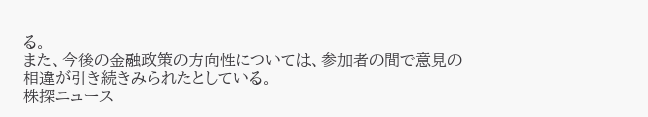る。
また、今後の金融政策の方向性については、参加者の間で意見の相違が引き続きみられたとしている。
株探ニュース